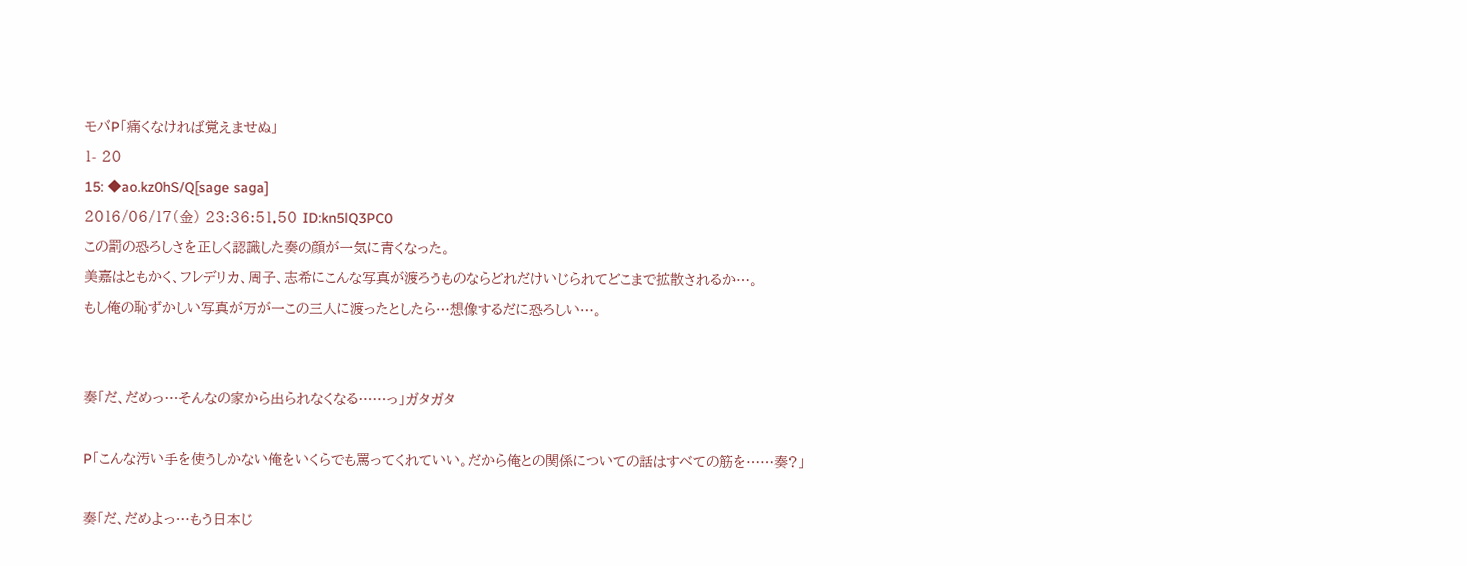モバP「痛くなければ覚えませぬ」
1- 20
15: ◆ao.kz0hS/Q[sage saga]
2016/06/17(金) 23:36:51.50 ID:kn5lQ3PC0
この罰の恐ろしさを正しく認識した奏の顔が一気に青くなった。
美嘉はともかく、フレデリカ、周子、志希にこんな写真が渡ろうものならどれだけいじられてどこまで拡散されるか…。
もし俺の恥ずかしい写真が万が一この三人に渡ったとしたら…想像するだに恐ろしい…。


奏「だ、だめっ…そんなの家から出られなくなる……っ」ガタガタ

P「こんな汚い手を使うしかない俺をいくらでも罵ってくれていい。だから俺との関係についての話はすべての筋を……奏?」

奏「だ、だめよっ…もう日本じ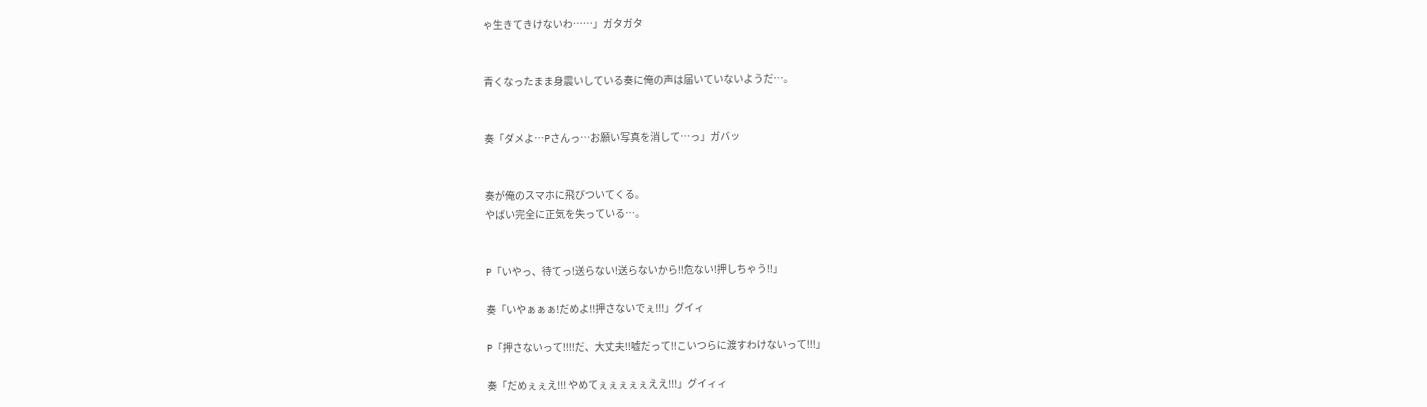ゃ生きてきけないわ……」ガタガタ


青くなったまま身震いしている奏に俺の声は届いていないようだ…。


奏「ダメよ…Pさんっ…お願い写真を消して…っ」ガバッ


奏が俺のスマホに飛びついてくる。
やばい完全に正気を失っている…。


P「いやっ、待てっ!送らない!送らないから!!危ない!押しちゃう!!」

奏「いやぁぁぁ!だめよ!!押さないでぇ!!!」グイィ

P「押さないって!!!!だ、大丈夫!!嘘だって!!こいつらに渡すわけないって!!!」

奏「だめぇぇえ!!! やめてぇぇぇぇぇええ!!!」グイィィ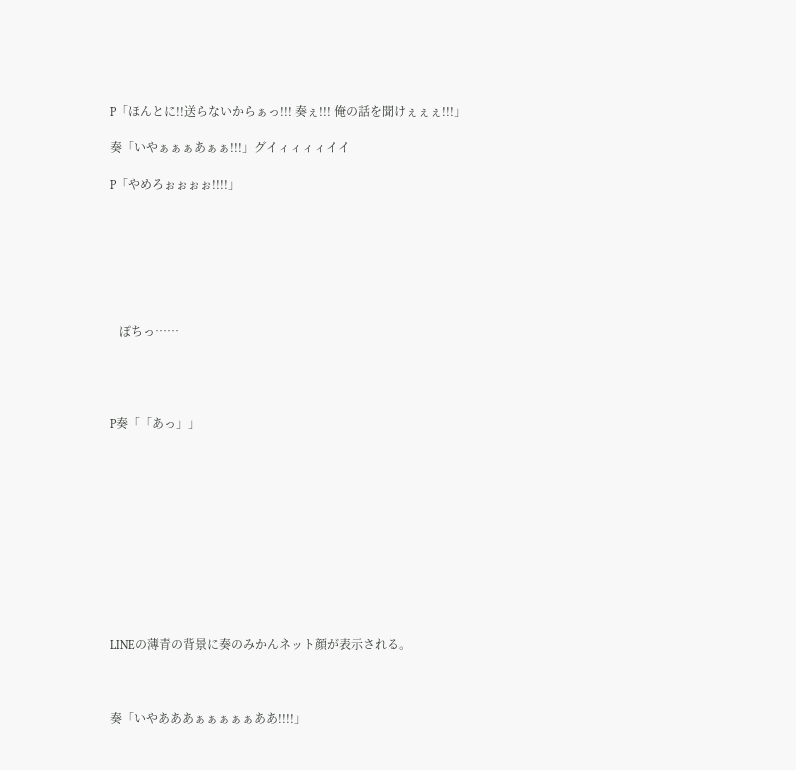P「ほんとに!!送らないからぁっ!!! 奏ぇ!!! 俺の話を聞けぇぇぇ!!!」

奏「いやぁぁぁあぁぁ!!!」グイィィィィイイ

P「やめろぉぉぉぉ!!!!」







   ぽちっ……




P奏「「あっ」」











LINEの薄青の背景に奏のみかんネット顔が表示される。



奏「いやあああぁぁぁぁぁああ!!!!」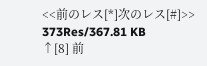<<前のレス[*]次のレス[#]>>
373Res/367.81 KB
↑[8] 前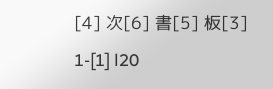[4] 次[6] 書[5] 板[3] 1-[1] l20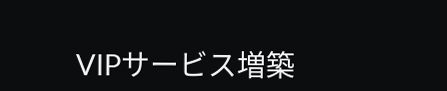VIPサービス増築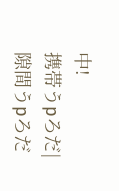中!
携帯うpろだ|隙間うpろだ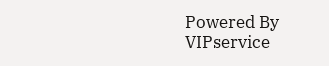Powered By VIPservice